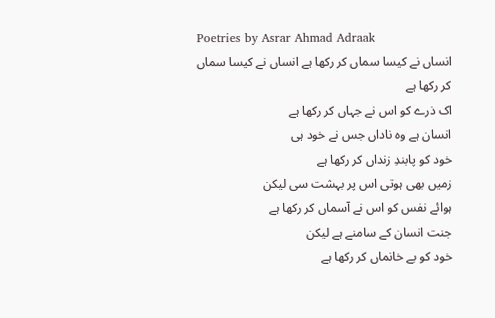Poetries by Asrar Ahmad Adraak
انساں نے کیسا سماں کر رکھا ہے انساں نے کیسا سماں کر رکھا ہے
اک ذرے کو اس نے جہاں کر رکھا ہے
انسان ہے وہ ناداں جس نے خود ہی
خود کو پابندِ زنداں کر رکھا ہے
زمیں بھی ہوتی اس پر بہشت سی لیکن
ہوائے نفس کو اس نے آسماں کر رکھا ہے
جنت انسان کے سامنے ہے لیکن
خود کو بے خانماں کر رکھا ہے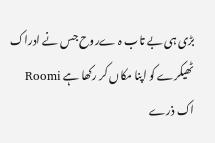بڑی ہی بے تاب ہ ےروح جس نے ادراک
ٹھیکرے کو اپنا مکاں کر رکھا ہے Roomi
اک ذرے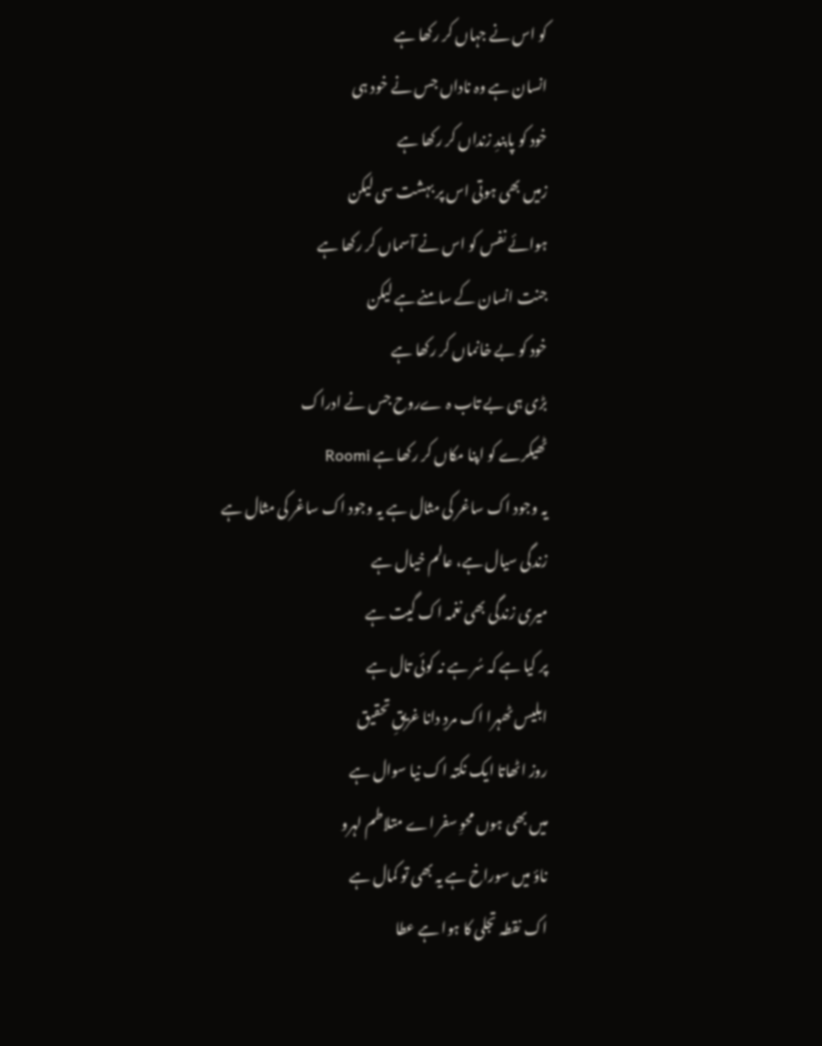کو اس نے جہاں کر رکھا ہے
انسان ہے وہ ناداں جس نے خود ہی
خود کو پابندِ زنداں کر رکھا ہے
زمیں بھی ہوتی اس پر بہشت سی لیکن
ہوائے نفس کو اس نے آسماں کر رکھا ہے
جنت انسان کے سامنے ہے لیکن
خود کو بے خانماں کر رکھا ہے
بڑی ہی بے تاب ہ ےروح جس نے ادراک
ٹھیکرے کو اپنا مکاں کر رکھا ہے Roomi
یہ وجود اک ساغر کی مثال ہے یہ وجود اک ساغر کی مثال ہے
زندگی سیال ہے، عالم خیال ہے
میری زندگی بھی نغمہ اک گیت ہے
پر کیا ہے کہ سُر ہے نہ کوئی تال ہے
ابلیس ٹھہرا اک مردِ دانا غریقِ تحقیق
روز اٹھاتا ایک نکتہ اک نیا سوال ہے
میں بھی ہوں محوِ سفر اے متلاطم لہرو
ناؤ میں سوراخ ہے یہ بھی تو کمال ہے
اک نقطہ تجلی کا ہوا ہے عطا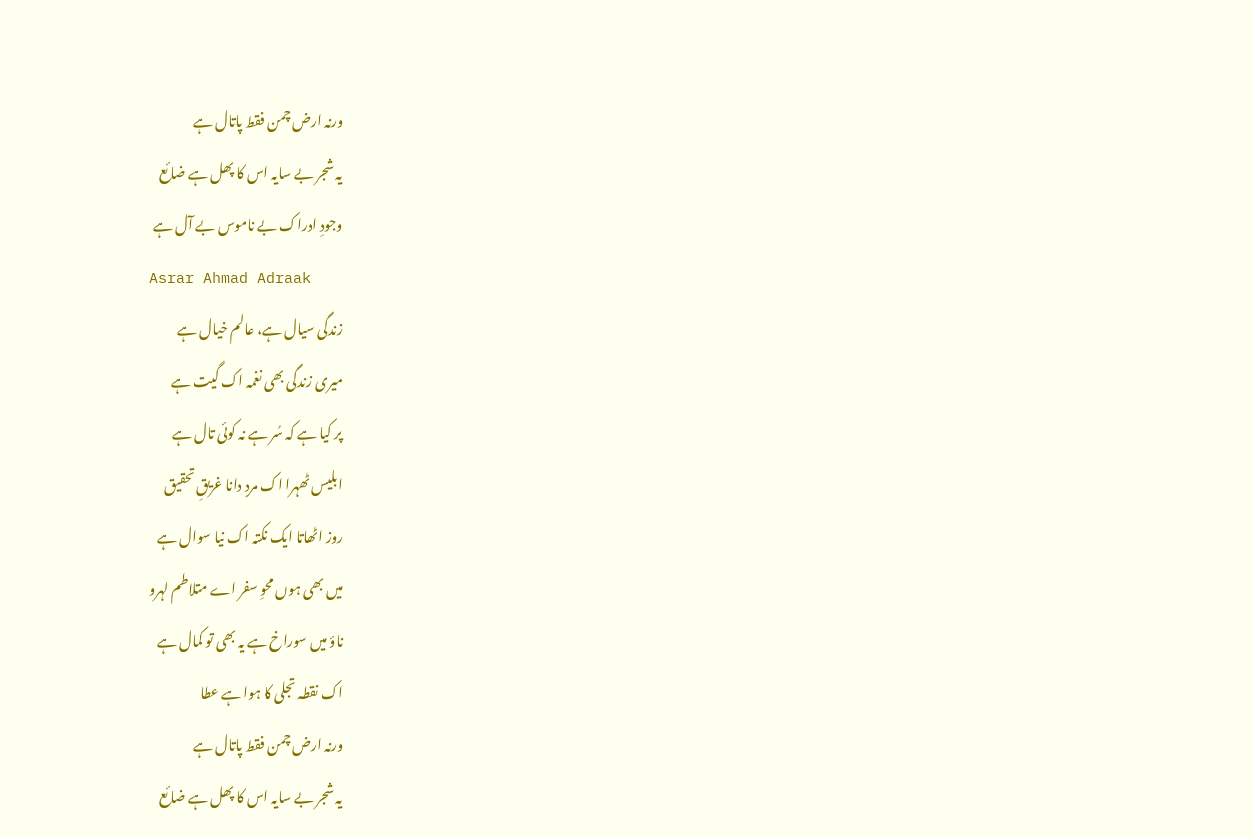ورنہ ارض چمن فقط پاتال ہے
یہ شجر بے سایہ اس کا پھل ہے ضائع
وجودِ ادراک بے ناموس بے آل ہے
Asrar Ahmad Adraak
زندگی سیال ہے، عالم خیال ہے
میری زندگی بھی نغمہ اک گیت ہے
پر کیا ہے کہ سُر ہے نہ کوئی تال ہے
ابلیس ٹھہرا اک مردِ دانا غریقِ تحقیق
روز اٹھاتا ایک نکتہ اک نیا سوال ہے
میں بھی ہوں محوِ سفر اے متلاطم لہرو
ناؤ میں سوراخ ہے یہ بھی تو کمال ہے
اک نقطہ تجلی کا ہوا ہے عطا
ورنہ ارض چمن فقط پاتال ہے
یہ شجر بے سایہ اس کا پھل ہے ضائع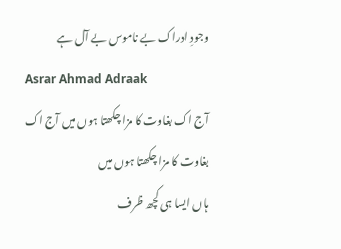وجودِ ادراک بے ناموس بے آل ہے
Asrar Ahmad Adraak
آج اک بغاوت کا مزا چکھتا ہوں میں آج اک بغاوت کا مزا چکھتا ہوں میں
ہاں ایسا ہی کچھ ظرف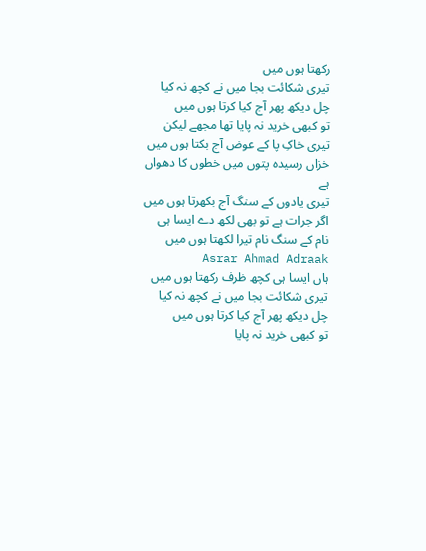رکھتا ہوں میں
تیری شکائت بجا میں نے کچھ نہ کیا
چل دیکھ پھر آج کیا کرتا ہوں میں
تو کبھی خرید نہ پایا تھا مجھے لیکن
تیری خاکِ پا کے عوض آج بکتا ہوں میں
خزاں رسیدہ پتوں میں خطوں کا دھواں ہے
تیری یادوں کے سنگ آج بکھرتا ہوں میں
اگر جرات ہے تو بھی لکھ دے ایسا ہی
نام کے سنگ نام تیرا لکھتا ہوں میں Asrar Ahmad Adraak
ہاں ایسا ہی کچھ ظرف رکھتا ہوں میں
تیری شکائت بجا میں نے کچھ نہ کیا
چل دیکھ پھر آج کیا کرتا ہوں میں
تو کبھی خرید نہ پایا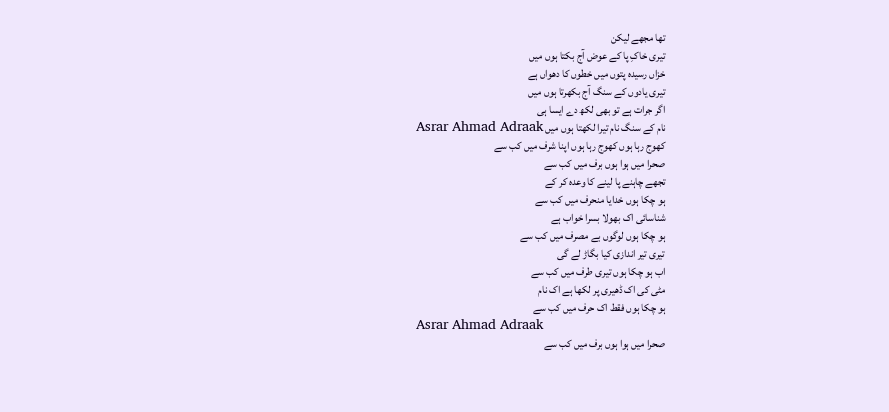تھا مجھے لیکن
تیری خاکِ پا کے عوض آج بکتا ہوں میں
خزاں رسیدہ پتوں میں خطوں کا دھواں ہے
تیری یادوں کے سنگ آج بکھرتا ہوں میں
اگر جرات ہے تو بھی لکھ دے ایسا ہی
نام کے سنگ نام تیرا لکھتا ہوں میں Asrar Ahmad Adraak
کھوج رہا ہوں کھوج رہا ہوں اپنا شرف میں کب سے
صحرا میں ہوا ہوں برف میں کب سے
تجھے چاہنے پا لینے کا وعدہ کر کے
ہو چکا ہوں خدایا منحرف میں کب سے
شناسائی اک بھولا بسرا خواب ہے
ہو چکا ہوں لوگوں بے مصرف میں کب سے
تیری تیر اندازی کیا بگاڑ لے گی
اب ہو چکا ہوں تیری طرف میں کب سے
مٹی کی اک ڈھیری پر لکھا ہے اک نام
ہو چکا ہوں فقط اک حرف میں کب سے
Asrar Ahmad Adraak
صحرا میں ہوا ہوں برف میں کب سے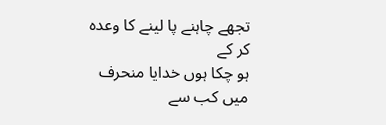تجھے چاہنے پا لینے کا وعدہ کر کے
ہو چکا ہوں خدایا منحرف میں کب سے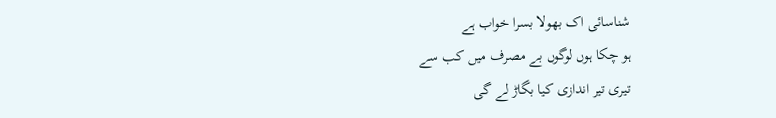شناسائی اک بھولا بسرا خواب ہے
ہو چکا ہوں لوگوں بے مصرف میں کب سے
تیری تیر اندازی کیا بگاڑ لے گی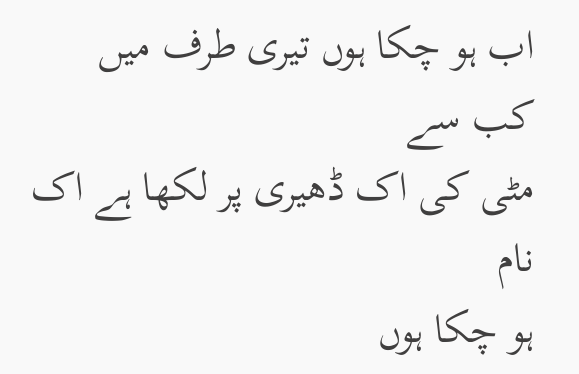اب ہو چکا ہوں تیری طرف میں کب سے
مٹی کی اک ڈھیری پر لکھا ہے اک نام
ہو چکا ہوں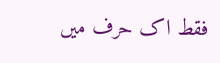فقط اک حرف میں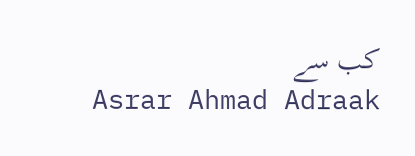کب سے
Asrar Ahmad Adraak